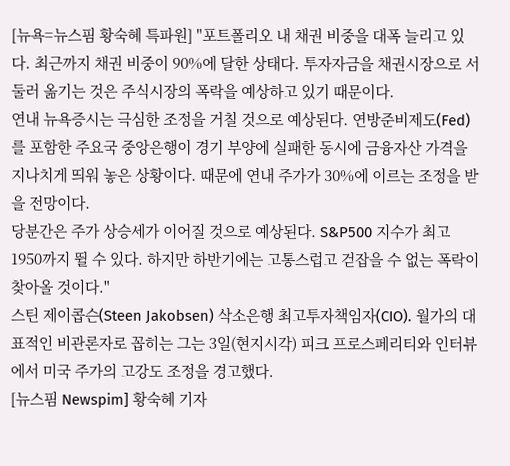[뉴욕=뉴스핌 황숙혜 특파원] "포트폴리오 내 채권 비중을 대폭 늘리고 있다. 최근까지 채권 비중이 90%에 달한 상태다. 투자자금을 채권시장으로 서둘러 옮기는 것은 주식시장의 폭락을 예상하고 있기 때문이다.
연내 뉴욕증시는 극심한 조정을 거칠 것으로 예상된다. 연방준비제도(Fed)를 포함한 주요국 중앙은행이 경기 부양에 실패한 동시에 금융자산 가격을 지나치게 띄워 놓은 상황이다. 때문에 연내 주가가 30%에 이르는 조정을 받을 전망이다.
당분간은 주가 상승세가 이어질 것으로 예상된다. S&P500 지수가 최고 1950까지 뛸 수 있다. 하지만 하반기에는 고통스럽고 걷잡을 수 없는 폭락이 찾아올 것이다."
스틴 제이콥슨(Steen Jakobsen) 삭소은행 최고투자책임자(CIO). 월가의 대표적인 비관론자로 꼽히는 그는 3일(현지시각) 피크 프로스페리티와 인터뷰에서 미국 주가의 고강도 조정을 경고했다.
[뉴스핌 Newspim] 황숙혜 기자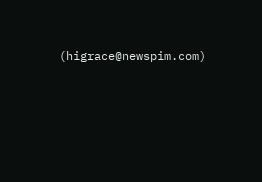(higrace@newspim.com)